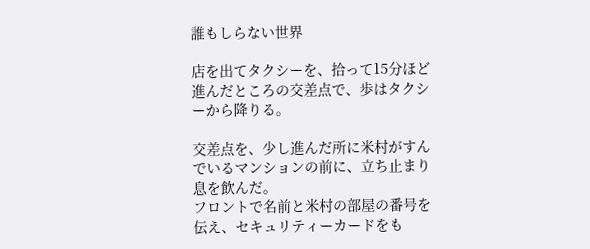誰もしらない世界

店を出てタクシーを、拾って15分ほど進んだところの交差点で、歩はタクシーから降りる。

交差点を、少し進んだ所に米村がすんでいるマンションの前に、立ち止まり息を飲んだ。
フロントで名前と米村の部屋の番号を伝え、セキュリティーカードをも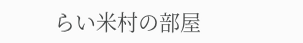らい米村の部屋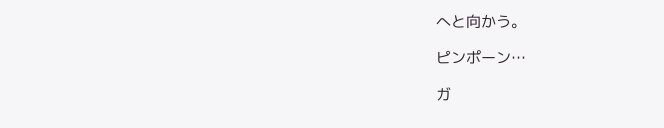へと向かう。

ピンポーン…

ガ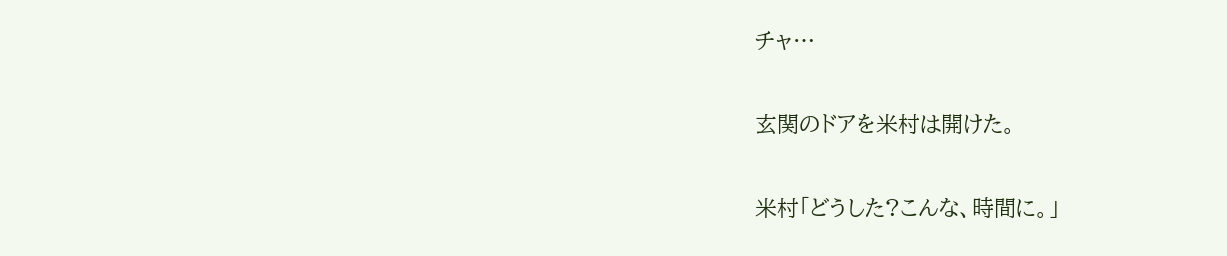チャ…

玄関のドアを米村は開けた。

米村「どうした?こんな、時間に。」